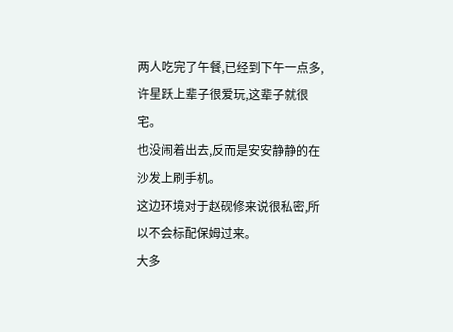两人吃完了午餐,已经到下午一点多,许星跃上辈子很爱玩,这辈子就很宅。
也没闹着出去,反而是安安静静的在沙发上刷手机。
这边环境对于赵砚修来说很私密,所以不会标配保姆过来。
大多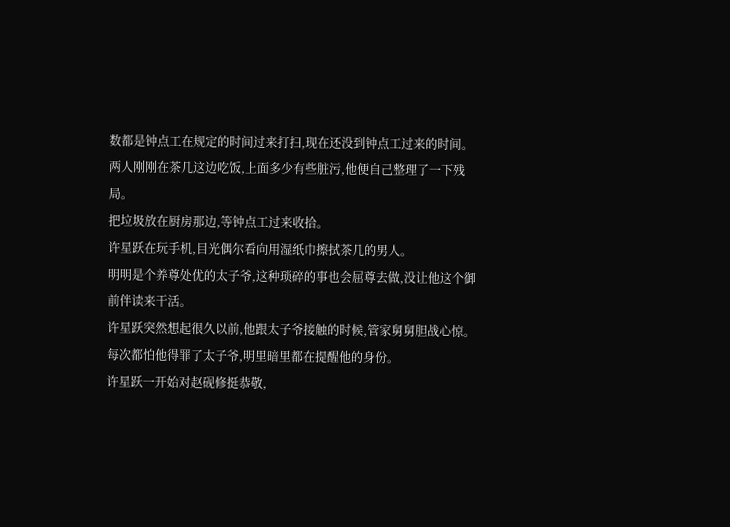数都是钟点工在规定的时间过来打扫,现在还没到钟点工过来的时间。
两人刚刚在茶几这边吃饭,上面多少有些脏污,他便自己整理了一下残局。
把垃圾放在厨房那边,等钟点工过来收拾。
许星跃在玩手机,目光偶尔看向用湿纸巾擦拭茶几的男人。
明明是个养尊处优的太子爷,这种琐碎的事也会屈尊去做,没让他这个御前伴读来干活。
许星跃突然想起很久以前,他跟太子爷接触的时候,管家舅舅胆战心惊。
每次都怕他得罪了太子爷,明里暗里都在提醒他的身份。
许星跃一开始对赵砚修挺恭敬,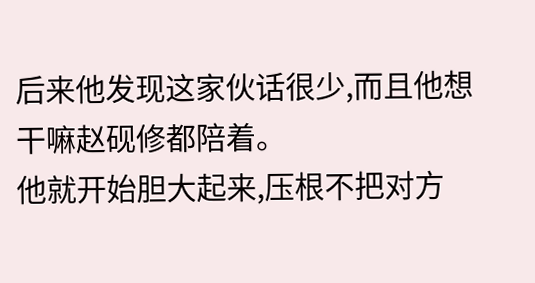后来他发现这家伙话很少,而且他想干嘛赵砚修都陪着。
他就开始胆大起来,压根不把对方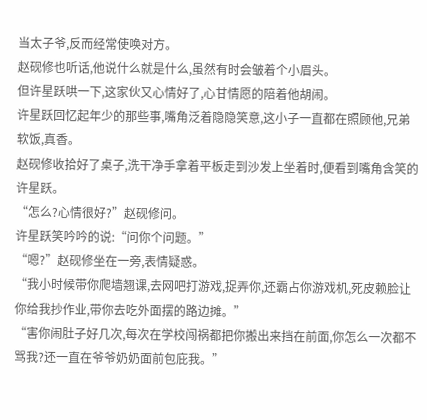当太子爷,反而经常使唤对方。
赵砚修也听话,他说什么就是什么,虽然有时会皱着个小眉头。
但许星跃哄一下,这家伙又心情好了,心甘情愿的陪着他胡闹。
许星跃回忆起年少的那些事,嘴角泛着隐隐笑意,这小子一直都在照顾他,兄弟软饭,真香。
赵砚修收拾好了桌子,洗干净手拿着平板走到沙发上坐着时,便看到嘴角含笑的许星跃。
“怎么?心情很好?”赵砚修问。
许星跃笑吟吟的说:“问你个问题。”
“嗯?”赵砚修坐在一旁,表情疑惑。
“我小时候带你爬墙翘课,去网吧打游戏,捉弄你,还霸占你游戏机,死皮赖脸让你给我抄作业,带你去吃外面摆的路边摊。”
“害你闹肚子好几次,每次在学校闯祸都把你搬出来挡在前面,你怎么一次都不骂我?还一直在爷爷奶奶面前包庇我。”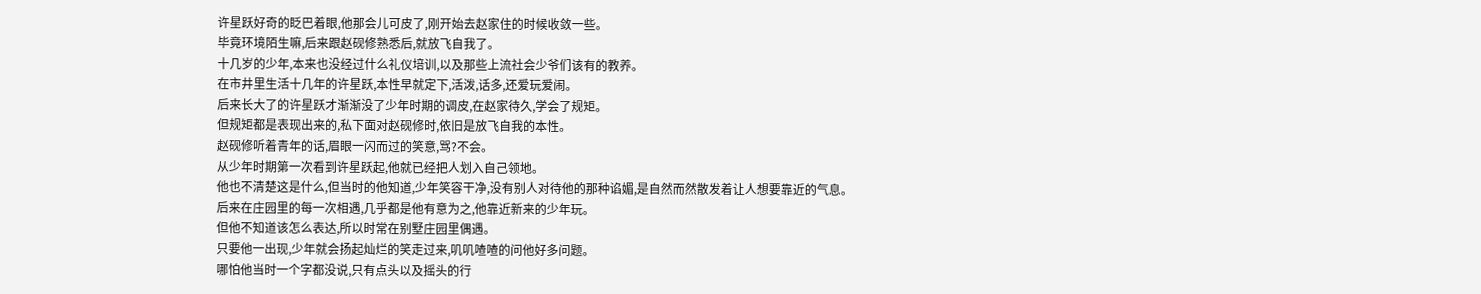许星跃好奇的眨巴着眼,他那会儿可皮了,刚开始去赵家住的时候收敛一些。
毕竟环境陌生嘛,后来跟赵砚修熟悉后,就放飞自我了。
十几岁的少年,本来也没经过什么礼仪培训,以及那些上流社会少爷们该有的教养。
在市井里生活十几年的许星跃,本性早就定下,活泼,话多,还爱玩爱闹。
后来长大了的许星跃才渐渐没了少年时期的调皮,在赵家待久,学会了规矩。
但规矩都是表现出来的,私下面对赵砚修时,依旧是放飞自我的本性。
赵砚修听着青年的话,眉眼一闪而过的笑意,骂?不会。
从少年时期第一次看到许星跃起,他就已经把人划入自己领地。
他也不清楚这是什么,但当时的他知道,少年笑容干净,没有别人对待他的那种谄媚,是自然而然散发着让人想要靠近的气息。
后来在庄园里的每一次相遇,几乎都是他有意为之,他靠近新来的少年玩。
但他不知道该怎么表达,所以时常在别墅庄园里偶遇。
只要他一出现,少年就会扬起灿烂的笑走过来,叽叽喳喳的问他好多问题。
哪怕他当时一个字都没说,只有点头以及摇头的行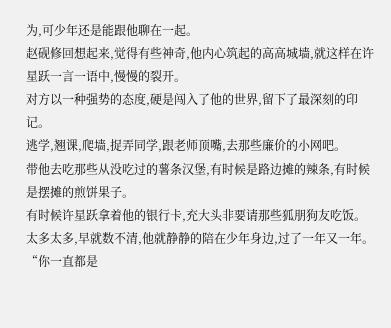为,可少年还是能跟他聊在一起。
赵砚修回想起来,觉得有些神奇,他内心筑起的高高城墙,就这样在许星跃一言一语中,慢慢的裂开。
对方以一种强势的态度,硬是闯入了他的世界,留下了最深刻的印记。
逃学,翘课,爬墙,捉弄同学,跟老师顶嘴,去那些廉价的小网吧。
带他去吃那些从没吃过的薯条汉堡,有时候是路边摊的辣条,有时候是摆摊的煎饼果子。
有时候许星跃拿着他的银行卡,充大头非要请那些狐朋狗友吃饭。
太多太多,早就数不清,他就静静的陪在少年身边,过了一年又一年。
“你一直都是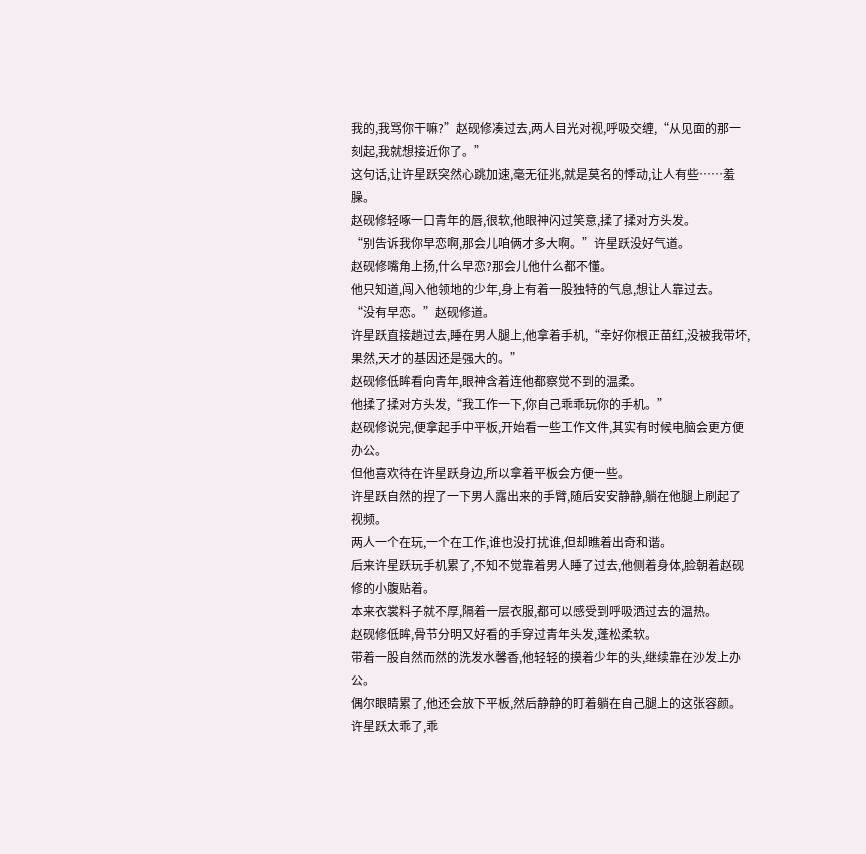我的,我骂你干嘛?”赵砚修凑过去,两人目光对视,呼吸交缠,“从见面的那一刻起,我就想接近你了。”
这句话,让许星跃突然心跳加速,毫无征兆,就是莫名的悸动,让人有些……羞臊。
赵砚修轻啄一口青年的唇,很软,他眼神闪过笑意,揉了揉对方头发。
“别告诉我你早恋啊,那会儿咱俩才多大啊。”许星跃没好气道。
赵砚修嘴角上扬,什么早恋?那会儿他什么都不懂。
他只知道,闯入他领地的少年,身上有着一股独特的气息,想让人靠过去。
“没有早恋。”赵砚修道。
许星跃直接趟过去,睡在男人腿上,他拿着手机,“幸好你根正苗红,没被我带坏,果然,天才的基因还是强大的。”
赵砚修低眸看向青年,眼神含着连他都察觉不到的温柔。
他揉了揉对方头发,“我工作一下,你自己乖乖玩你的手机。”
赵砚修说完,便拿起手中平板,开始看一些工作文件,其实有时候电脑会更方便办公。
但他喜欢待在许星跃身边,所以拿着平板会方便一些。
许星跃自然的捏了一下男人露出来的手臂,随后安安静静,躺在他腿上刷起了视频。
两人一个在玩,一个在工作,谁也没打扰谁,但却瞧着出奇和谐。
后来许星跃玩手机累了,不知不觉靠着男人睡了过去,他侧着身体,脸朝着赵砚修的小腹贴着。
本来衣裳料子就不厚,隔着一层衣服,都可以感受到呼吸洒过去的温热。
赵砚修低眸,骨节分明又好看的手穿过青年头发,蓬松柔软。
带着一股自然而然的洗发水馨香,他轻轻的摸着少年的头,继续靠在沙发上办公。
偶尔眼睛累了,他还会放下平板,然后静静的盯着躺在自己腿上的这张容颜。
许星跃太乖了,乖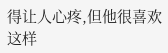得让人心疼,但他很喜欢这样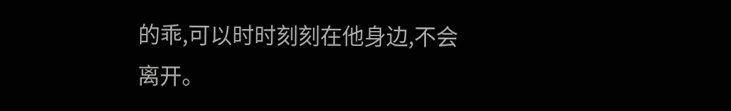的乖,可以时时刻刻在他身边,不会离开。